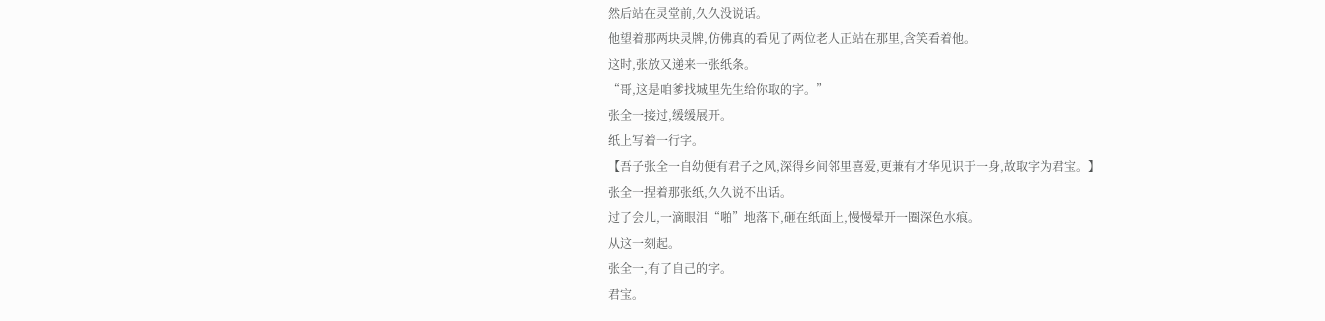然后站在灵堂前,久久没说话。
他望着那两块灵牌,仿佛真的看见了两位老人正站在那里,含笑看着他。
这时,张放又递来一张纸条。
“哥,这是咱爹找城里先生给你取的字。”
张全一接过,缓缓展开。
纸上写着一行字。
【吾子张全一自幼便有君子之风,深得乡间邻里喜爱,更兼有才华见识于一身,故取字为君宝。】
张全一捏着那张纸,久久说不出话。
过了会儿,一滴眼泪“啪”地落下,砸在纸面上,慢慢晕开一圈深色水痕。
从这一刻起。
张全一,有了自己的字。
君宝。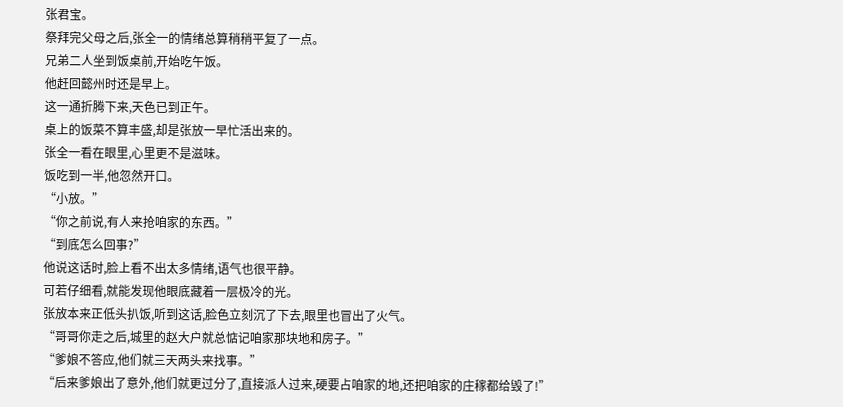张君宝。
祭拜完父母之后,张全一的情绪总算稍稍平复了一点。
兄弟二人坐到饭桌前,开始吃午饭。
他赶回懿州时还是早上。
这一通折腾下来,天色已到正午。
桌上的饭菜不算丰盛,却是张放一早忙活出来的。
张全一看在眼里,心里更不是滋味。
饭吃到一半,他忽然开口。
“小放。”
“你之前说,有人来抢咱家的东西。”
“到底怎么回事?”
他说这话时,脸上看不出太多情绪,语气也很平静。
可若仔细看,就能发现他眼底藏着一层极冷的光。
张放本来正低头扒饭,听到这话,脸色立刻沉了下去,眼里也冒出了火气。
“哥哥你走之后,城里的赵大户就总惦记咱家那块地和房子。”
“爹娘不答应,他们就三天两头来找事。”
“后来爹娘出了意外,他们就更过分了,直接派人过来,硬要占咱家的地,还把咱家的庄稼都给毁了!”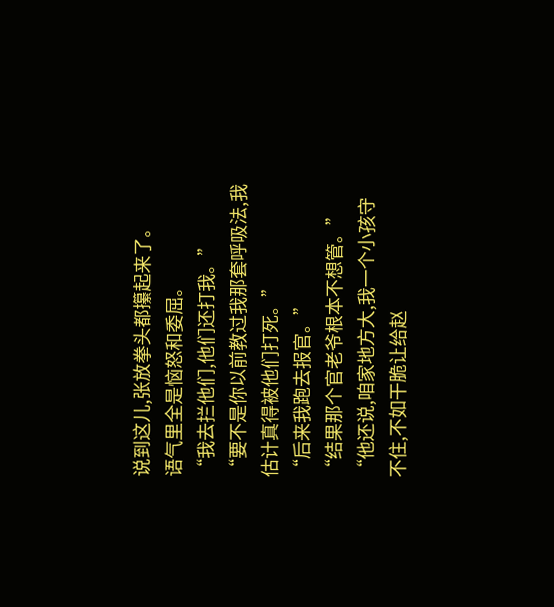说到这儿,张放拳头都攥起来了。
语气里全是恼怒和委屈。
“我去拦他们,他们还打我。”
“要不是你以前教过我那套呼吸法,我估计真得被他们打死。”
“后来我跑去报官。”
“结果那个官老爷根本不想管。”
“他还说,咱家地方大,我一个小孩守不住,不如干脆让给赵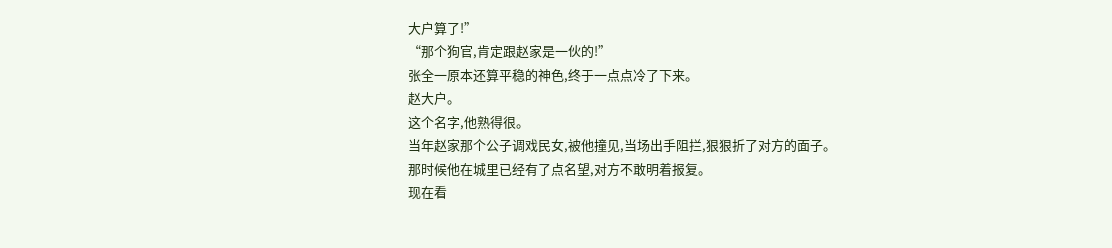大户算了!”
“那个狗官,肯定跟赵家是一伙的!”
张全一原本还算平稳的神色,终于一点点冷了下来。
赵大户。
这个名字,他熟得很。
当年赵家那个公子调戏民女,被他撞见,当场出手阻拦,狠狠折了对方的面子。
那时候他在城里已经有了点名望,对方不敢明着报复。
现在看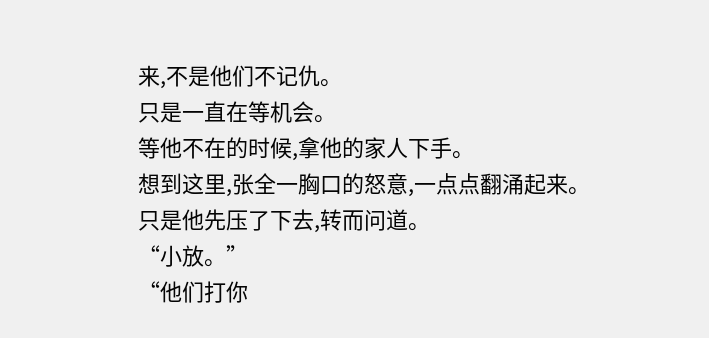来,不是他们不记仇。
只是一直在等机会。
等他不在的时候,拿他的家人下手。
想到这里,张全一胸口的怒意,一点点翻涌起来。
只是他先压了下去,转而问道。
“小放。”
“他们打你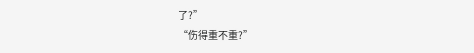了?”
“伤得重不重?”